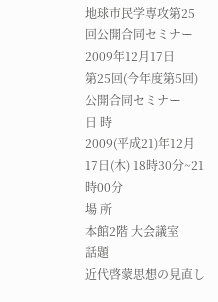地球市民学専攻第25回公開合同セミナー
2009年12月17日
第25回(今年度第5回)公開合同セミナー
日 時
2009(平成21)年12月17日(木) 18時30分~21時00分
場 所
本館2階 大会議室
話題
近代啓蒙思想の見直し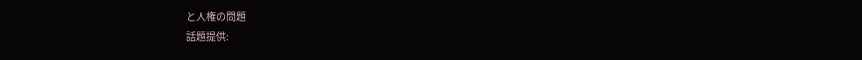と人権の問題
話題提供: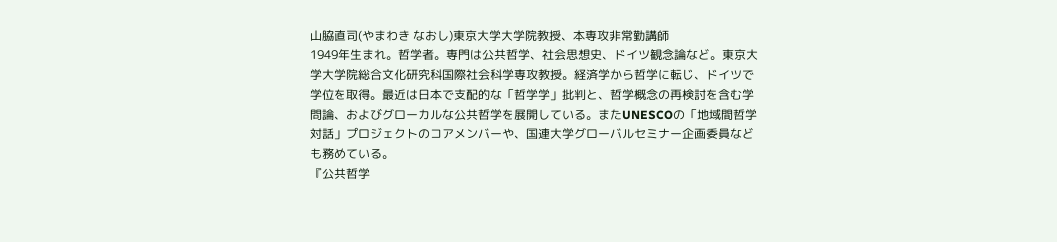山脇直司(やまわき なおし)東京大学大学院教授、本専攻非常勤講師
1949年生まれ。哲学者。専門は公共哲学、社会思想史、ドイツ観念論など。東京大学大学院総合文化研究科国際社会科学専攻教授。経済学から哲学に転じ、ドイツで学位を取得。最近は日本で支配的な「哲学学」批判と、哲学概念の再検討を含む学問論、およびグローカルな公共哲学を展開している。またUNESCOの「地域間哲学対話」プロジェクトのコアメンバーや、国連大学グローバルセミナー企画委員なども務めている。
『公共哲学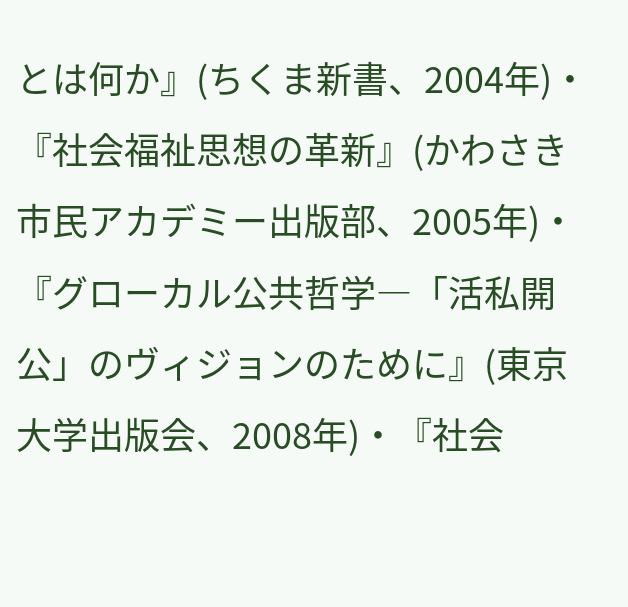とは何か』(ちくま新書、2004年)・『社会福祉思想の革新』(かわさき市民アカデミー出版部、2005年)・『グローカル公共哲学―「活私開公」のヴィジョンのために』(東京大学出版会、2008年)・『社会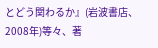とどう関わるか』(岩波書店、2008年)等々、著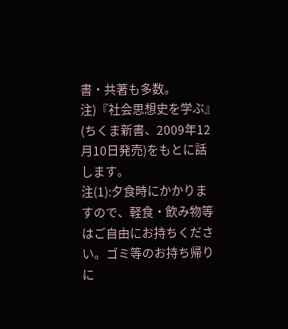書・共著も多数。
注)『社会思想史を学ぶ』(ちくま新書、2009年12月10日発売)をもとに話します。
注(1):夕食時にかかりますので、軽食・飲み物等はご自由にお持ちください。ゴミ等のお持ち帰りに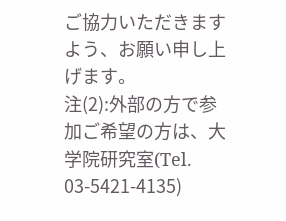ご協力いただきますよう、お願い申し上げます。
注(2):外部の方で参加ご希望の方は、大学院研究室(Tel. 03-5421-4135)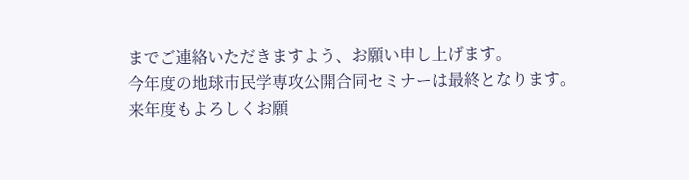までご連絡いただきますよう、お願い申し上げます。
今年度の地球市民学専攻公開合同セミナーは最終となります。
来年度もよろしくお願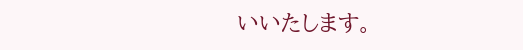いいたします。